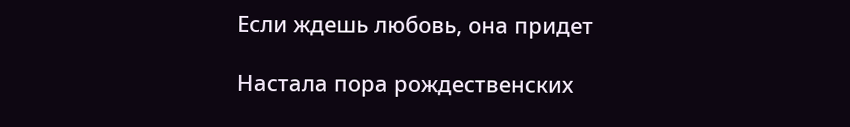Если ждешь любовь, она придет

Настала пора рождественских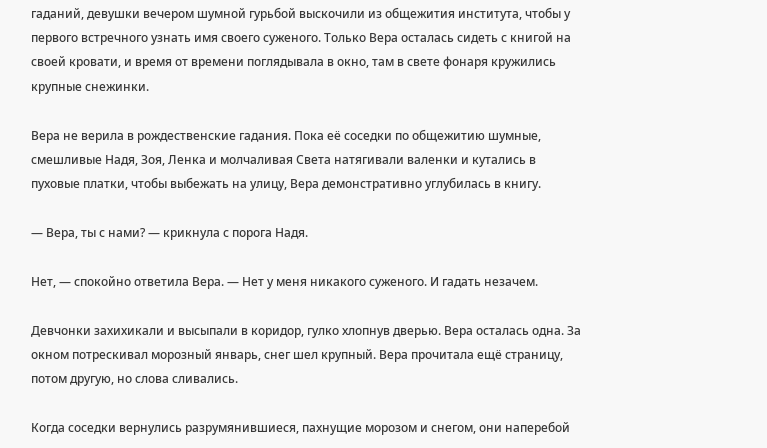гаданий, девушки вечером шумной гурьбой выскочили из общежития института, чтобы у первого встречного узнать имя своего суженого. Только Вера осталась сидеть с книгой на своей кровати, и время от времени поглядывала в окно, там в свете фонаря кружились крупные снежинки.

Вера не верила в рождественские гадания. Пока её соседки по общежитию шумные, смешливые Надя, Зоя, Ленка и молчаливая Света натягивали валенки и кутались в пуховые платки, чтобы выбежать на улицу, Вера демонстративно углубилась в книгу.

— Вера, ты с нами? — крикнула с порога Надя.

Нет, — спокойно ответила Вера. — Нет у меня никакого суженого. И гадать незачем.

Девчонки захихикали и высыпали в коридор, гулко хлопнув дверью. Вера осталась одна. За окном потрескивал морозный январь, снег шел крупный. Вера прочитала ещё страницу, потом другую, но слова сливались.

Когда соседки вернулись разрумянившиеся, пахнущие морозом и снегом, они наперебой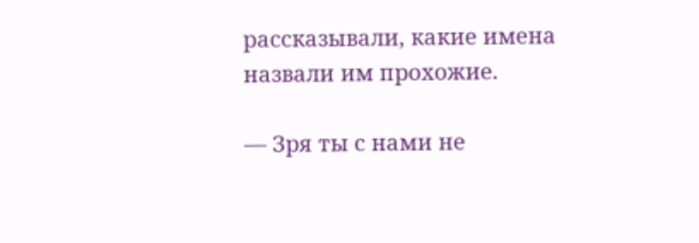рассказывали, какие имена назвали им прохожие.

— Зря ты с нами не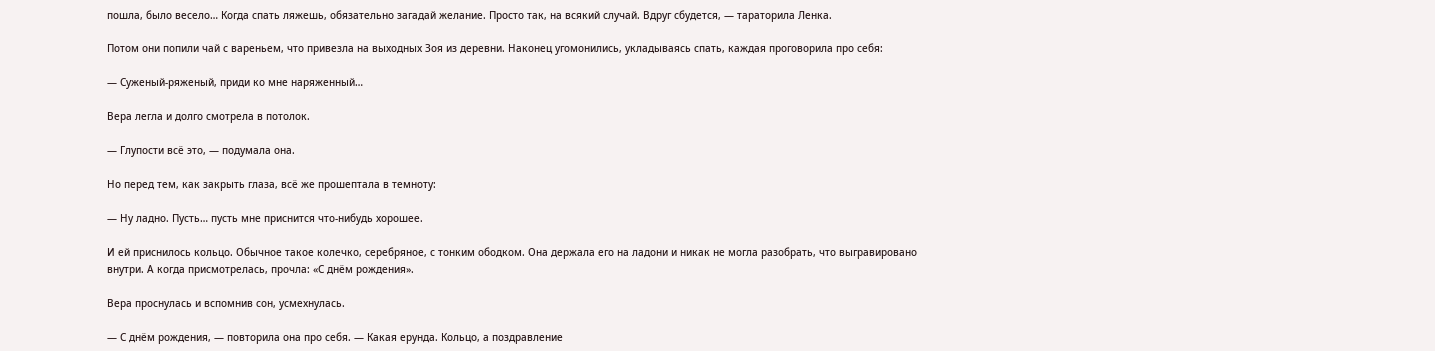пошла, было весело… Когда спать ляжешь, обязательно загадай желание. Просто так, на всякий случай. Вдруг сбудется, — тараторила Ленка.

Потом они попили чай с вареньем, что привезла на выходных Зоя из деревни. Наконец угомонились, укладываясь спать, каждая проговорила про себя:

— Суженый-ряженый, приди ко мне наряженный…

Вера легла и долго смотрела в потолок.

— Глупости всё это, — подумала она.

Но перед тем, как закрыть глаза, всё же прошептала в темноту:

— Ну ладно. Пусть… пусть мне приснится что-нибудь хорошее.

И ей приснилось кольцо. Обычное такое колечко, серебряное, с тонким ободком. Она держала его на ладони и никак не могла разобрать, что выгравировано внутри. А когда присмотрелась, прочла: «С днём рождения».

Вера проснулась и вспомнив сон, усмехнулась.

— С днём рождения, — повторила она про себя. — Какая ерунда. Кольцо, а поздравление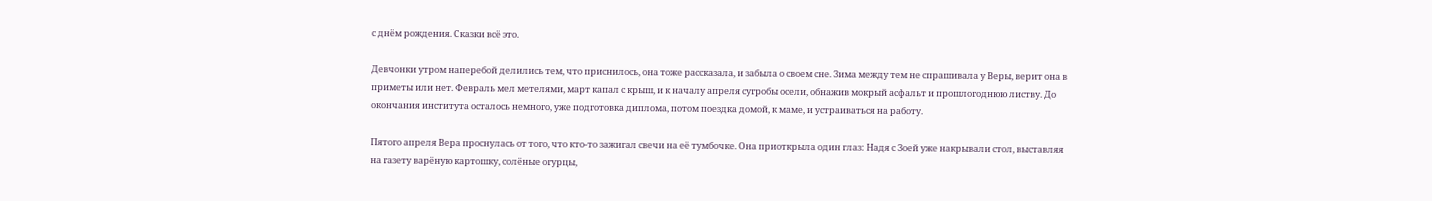с днём рождения. Сказки всё это.

Девчонки утром наперебой делились тем, что приснилось, она тоже рассказала, и забыла о своем сне. Зима между тем не спрашивала у Веры, верит она в приметы или нет. Февраль мел метелями, март капал с крыш, и к началу апреля сугробы осели, обнажив мокрый асфальт и прошлогоднюю листву. До окончания института осталось немного, уже подготовка диплома, потом поездка домой, к маме, и устраиваться на работу.

Пятого апреля Вера проснулась от того, что кто-то зажигал свечи на её тумбочке. Она приоткрыла один глаз: Надя с Зоей уже накрывали стол, выставляя на газету варёную картошку, солёные огурцы,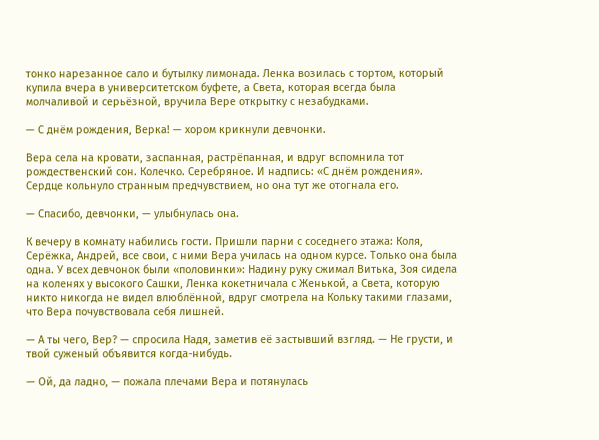тонко нарезанное сало и бутылку лимонада. Ленка возилась с тортом, который купила вчера в университетском буфете, а Света, которая всегда была молчаливой и серьёзной, вручила Вере открытку с незабудками.

— С днём рождения, Верка! — хором крикнули девчонки.

Вера села на кровати, заспанная, растрёпанная, и вдруг вспомнила тот рождественский сон. Колечко. Серебряное. И надпись: «С днём рождения». Сердце кольнуло странным предчувствием, но она тут же отогнала его.

— Спасибо, девчонки, — улыбнулась она.

К вечеру в комнату набились гости. Пришли парни с соседнего этажа: Коля, Серёжка, Андрей, все свои, с ними Вера училась на одном курсе. Только она была одна. У всех девчонок были «половинки»: Надину руку сжимал Витька, Зоя сидела на коленях у высокого Сашки, Ленка кокетничала с Женькой, а Света, которую никто никогда не видел влюблённой, вдруг смотрела на Кольку такими глазами, что Вера почувствовала себя лишней.

— А ты чего, Вер? — спросила Надя, заметив её застывший взгляд. — Не грусти, и твой суженый объявится когда-нибудь.

— Ой, да ладно, — пожала плечами Вера и потянулась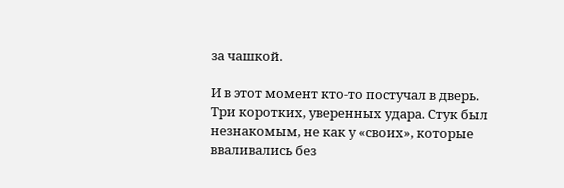за чашкой.

И в этот момент кто-то постучал в дверь. Три коротких, уверенных удара. Стук был незнакомым, не как у «своих», которые вваливались без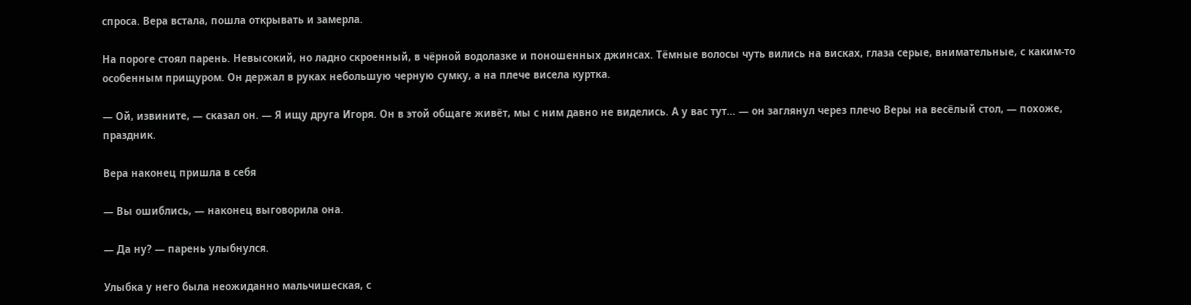спроса. Вера встала, пошла открывать и замерла.

На пороге стоял парень. Невысокий, но ладно скроенный, в чёрной водолазке и поношенных джинсах. Тёмные волосы чуть вились на висках, глаза серые, внимательные, с каким-то особенным прищуром. Он держал в руках небольшую черную сумку, а на плече висела куртка.

— Ой, извините, — сказал он. — Я ищу друга Игоря. Он в этой общаге живёт, мы с ним давно не виделись. А у вас тут… — он заглянул через плечо Веры на весёлый стол, — похоже, праздник.

Вера наконец пришла в себя

— Вы ошиблись, — наконец выговорила она.

— Да ну? — парень улыбнулся.

Улыбка у него была неожиданно мальчишеская, с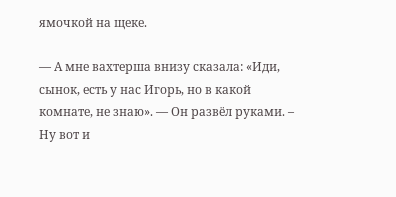ямочкой на щеке.

— А мне вахтерша внизу сказала: «Иди, сынок, есть у нас Игорь, но в какой комнате, не знаю». — Он развёл руками. – Ну вот и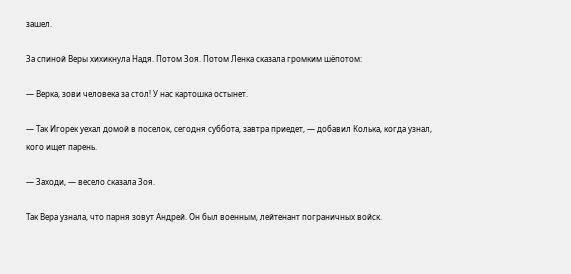зашел.

За спиной Веры хихикнула Надя. Потом Зоя. Потом Ленка сказала громким шёпотом:

— Верка, зови человека за стол! У нас картошка остынет.

— Так Игорек уехал домой в поселок, сегодня суббота, завтра приедет, — добавил Колька, когда узнал, кого ищет парень.

— Заходи, — весело сказала Зоя.

Так Вера узнала, что парня зовут Андрей. Он был военным, лейтенант пограничных войск.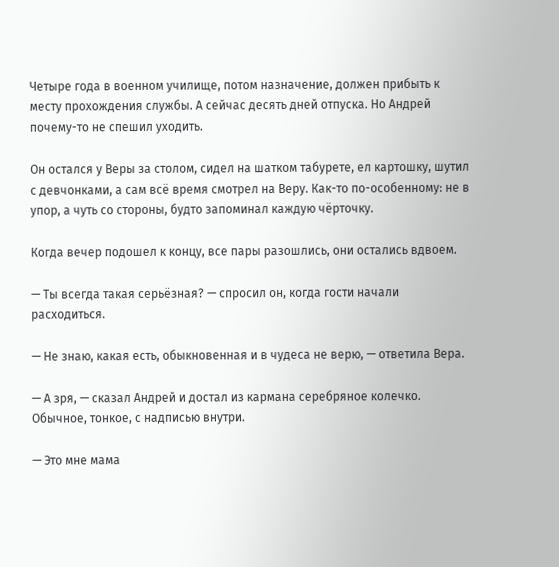Четыре года в военном училище, потом назначение, должен прибыть к месту прохождения службы. А сейчас десять дней отпуска. Но Андрей почему-то не спешил уходить.

Он остался у Веры за столом, сидел на шатком табурете, ел картошку, шутил с девчонками, а сам всё время смотрел на Веру. Как-то по-особенному: не в упор, а чуть со стороны, будто запоминал каждую чёрточку.

Когда вечер подошел к концу, все пары разошлись, они остались вдвоем.

— Ты всегда такая серьёзная? — спросил он, когда гости начали расходиться.

— Не знаю, какая есть, обыкновенная и в чудеса не верю, — ответила Вера.

— А зря, — сказал Андрей и достал из кармана серебряное колечко. Обычное, тонкое, с надписью внутри.

— Это мне мама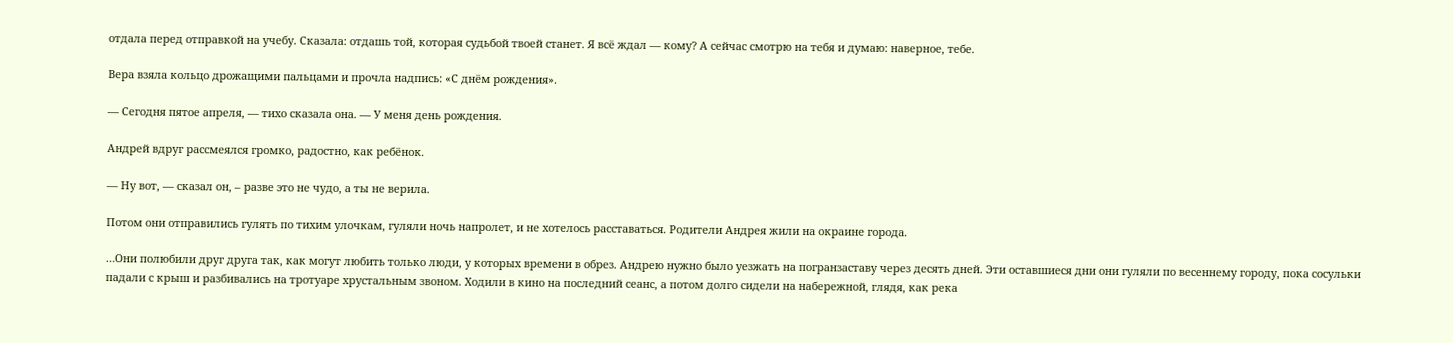отдала перед отправкой на учебу. Сказала: отдашь той, которая судьбой твоей станет. Я всё ждал — кому? А сейчас смотрю на тебя и думаю: наверное, тебе.

Вера взяла кольцо дрожащими пальцами и прочла надпись: «С днём рождения».

— Сегодня пятое апреля, — тихо сказала она. — У меня день рождения.

Андрей вдруг рассмеялся громко, радостно, как ребёнок.

— Ну вот, — сказал он, – разве это не чудо, а ты не верила.

Потом они отправились гулять по тихим улочкам, гуляли ночь напролет, и не хотелось расставаться. Родители Андрея жили на окраине города.

…Они полюбили друг друга так, как могут любить только люди, у которых времени в обрез. Андрею нужно было уезжать на погранзаставу через десять дней. Эти оставшиеся дни они гуляли по весеннему городу, пока сосульки падали с крыш и разбивались на тротуаре хрустальным звоном. Ходили в кино на последний сеанс, а потом долго сидели на набережной, глядя, как река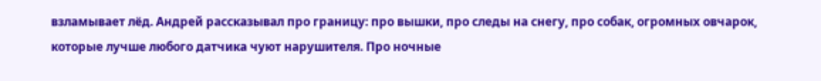взламывает лёд. Андрей рассказывал про границу: про вышки, про следы на снегу, про собак, огромных овчарок, которые лучше любого датчика чуют нарушителя. Про ночные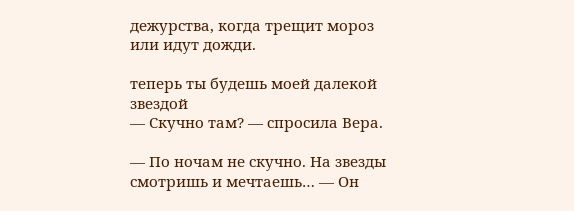дежурства, когда трещит мороз или идут дожди.

теперь ты будешь моей далекой звездой
— Скучно там? — спросила Вера.

— По ночам не скучно. На звезды смотришь и мечтаешь… — Он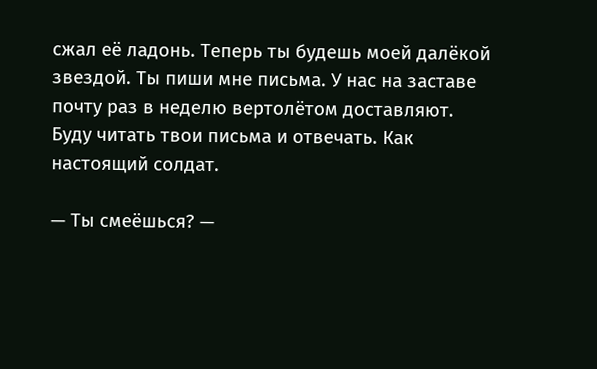сжал её ладонь. Теперь ты будешь моей далёкой звездой. Ты пиши мне письма. У нас на заставе почту раз в неделю вертолётом доставляют. Буду читать твои письма и отвечать. Как настоящий солдат.

— Ты смеёшься? —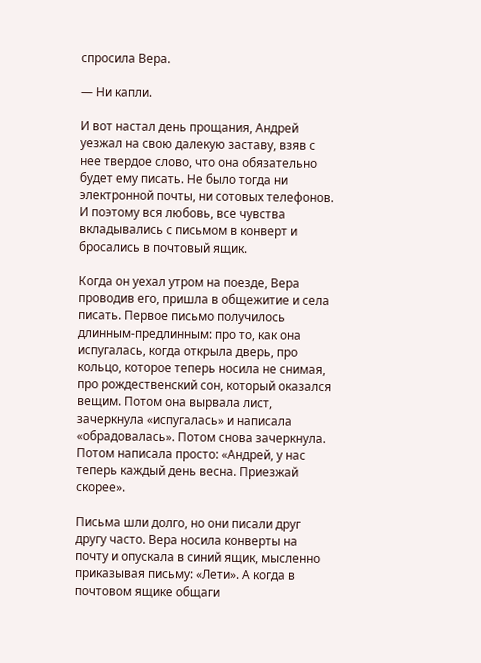спросила Вера.

— Ни капли.

И вот настал день прощания, Андрей уезжал на свою далекую заставу, взяв с нее твердое слово, что она обязательно будет ему писать. Не было тогда ни электронной почты, ни сотовых телефонов. И поэтому вся любовь, все чувства вкладывались с письмом в конверт и бросались в почтовый ящик.

Когда он уехал утром на поезде, Вера проводив его, пришла в общежитие и села писать. Первое письмо получилось длинным-предлинным: про то, как она испугалась, когда открыла дверь, про кольцо, которое теперь носила не снимая, про рождественский сон, который оказался вещим. Потом она вырвала лист, зачеркнула «испугалась» и написала «обрадовалась». Потом снова зачеркнула. Потом написала просто: «Андрей, у нас теперь каждый день весна. Приезжай скорее».

Письма шли долго, но они писали друг другу часто. Вера носила конверты на почту и опускала в синий ящик, мысленно приказывая письму: «Лети». А когда в почтовом ящике общаги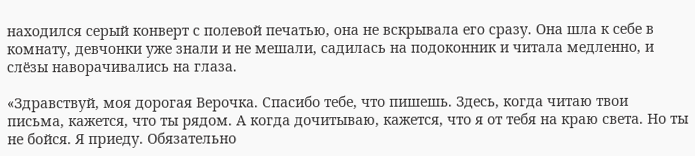находился серый конверт с полевой печатью, она не вскрывала его сразу. Она шла к себе в комнату, девчонки уже знали и не мешали, садилась на подоконник и читала медленно, и слёзы наворачивались на глаза.

«Здравствуй, моя дорогая Верочка. Спасибо тебе, что пишешь. Здесь, когда читаю твои письма, кажется, что ты рядом. А когда дочитываю, кажется, что я от тебя на краю света. Но ты не бойся. Я приеду. Обязательно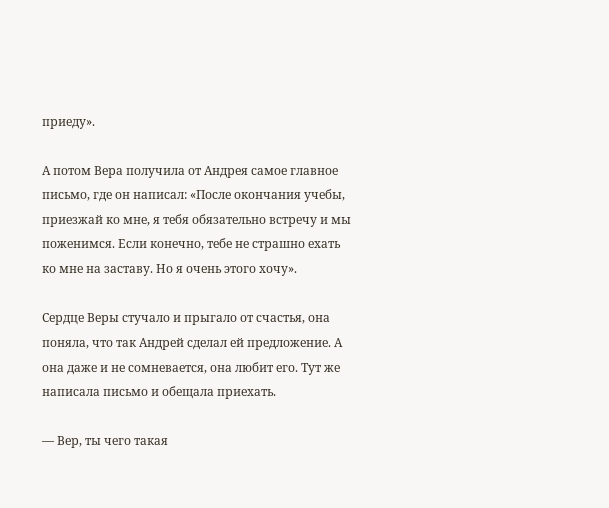приеду».

А потом Вера получила от Андрея самое главное письмо, где он написал: «После окончания учебы, приезжай ко мне, я тебя обязательно встречу и мы поженимся. Если конечно, тебе не страшно ехать ко мне на заставу. Но я очень этого хочу».

Сердце Веры стучало и прыгало от счастья, она поняла, что так Андрей сделал ей предложение. А она даже и не сомневается, она любит его. Тут же написала письмо и обещала приехать.

— Вер, ты чего такая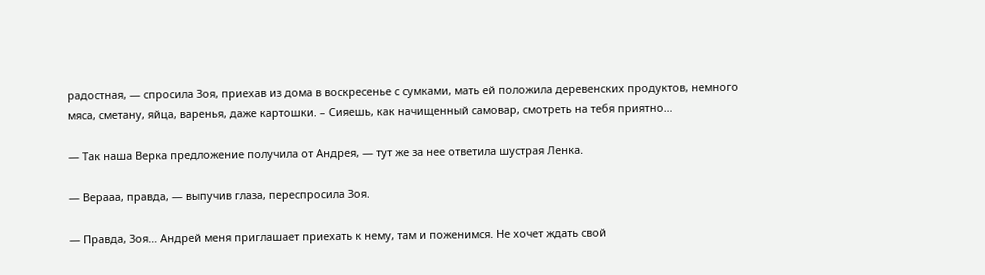радостная, — спросила Зоя, приехав из дома в воскресенье с сумками, мать ей положила деревенских продуктов, немного мяса, сметану, яйца, варенья, даже картошки. – Сияешь, как начищенный самовар, смотреть на тебя приятно…

— Так наша Верка предложение получила от Андрея, — тут же за нее ответила шустрая Ленка.

— Верааа, правда, — выпучив глаза, переспросила Зоя.

— Правда, Зоя… Андрей меня приглашает приехать к нему, там и поженимся. Не хочет ждать свой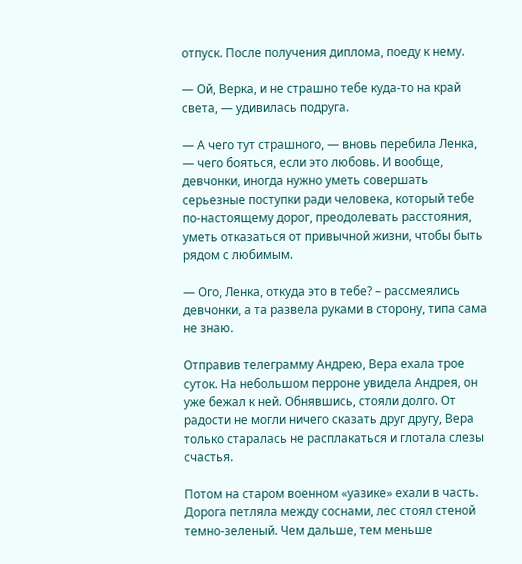отпуск. После получения диплома, поеду к нему.

— Ой, Верка, и не страшно тебе куда-то на край света, — удивилась подруга.

— А чего тут страшного, — вновь перебила Ленка, — чего бояться, если это любовь. И вообще, девчонки, иногда нужно уметь совершать серьезные поступки ради человека, который тебе по-настоящему дорог, преодолевать расстояния, уметь отказаться от привычной жизни, чтобы быть рядом с любимым.

— Ого, Ленка, откуда это в тебе? – рассмеялись девчонки, а та развела руками в сторону, типа сама не знаю.

Отправив телеграмму Андрею, Вера ехала трое суток. На небольшом перроне увидела Андрея, он уже бежал к ней. Обнявшись, стояли долго. От радости не могли ничего сказать друг другу, Вера только старалась не расплакаться и глотала слезы счастья.

Потом на старом военном «уазике» ехали в часть. Дорога петляла между соснами, лес стоял стеной темно-зеленый. Чем дальше, тем меньше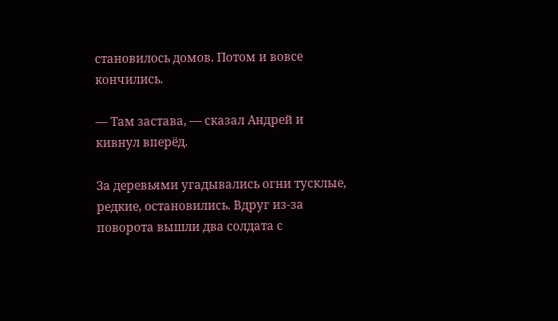становилось домов. Потом и вовсе кончились.

— Там застава, — сказал Андрей и кивнул вперёд.

За деревьями угадывались огни тусклые, редкие, остановились. Вдруг из-за поворота вышли два солдата с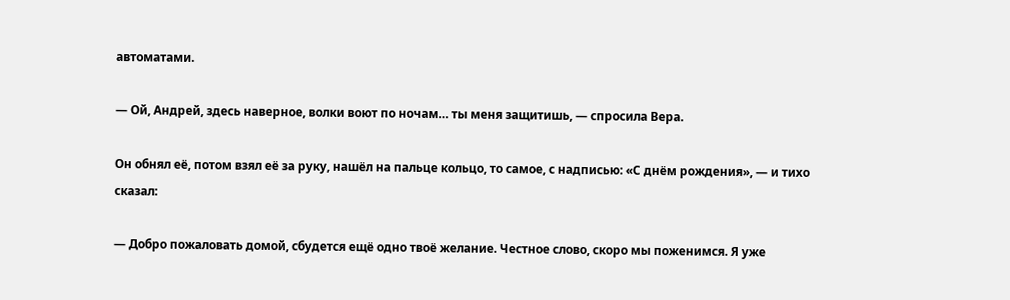автоматами.

— Ой, Андрей, здесь наверное, волки воют по ночам… ты меня защитишь, — спросила Вера.

Он обнял её, потом взял её за руку, нашёл на пальце кольцо, то самое, с надписью: «С днём рождения», — и тихо сказал:

— Добро пожаловать домой, сбудется ещё одно твоё желание. Честное слово, скоро мы поженимся. Я уже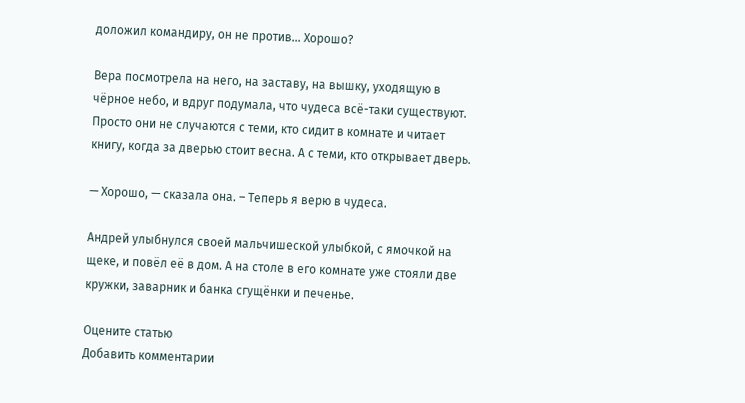доложил командиру, он не против… Хорошо?

Вера посмотрела на него, на заставу, на вышку, уходящую в чёрное небо, и вдруг подумала, что чудеса всё-таки существуют. Просто они не случаются с теми, кто сидит в комнате и читает книгу, когда за дверью стоит весна. А с теми, кто открывает дверь.

— Хорошо, — сказала она. – Теперь я верю в чудеса.

Андрей улыбнулся своей мальчишеской улыбкой, с ямочкой на щеке, и повёл её в дом. А на столе в его комнате уже стояли две кружки, заварник и банка сгущёнки и печенье.

Оцените статью
Добавить комментарии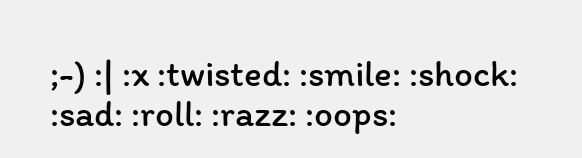;-) :| :x :twisted: :smile: :shock: :sad: :roll: :razz: :oops: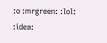:o :mrgreen: :lol: :idea: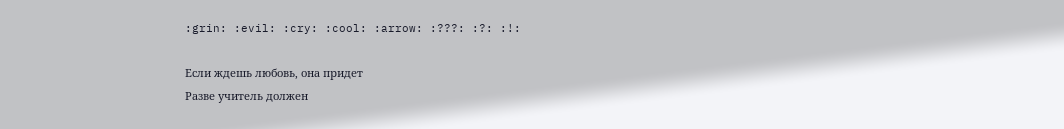:grin: :evil: :cry: :cool: :arrow: :???: :?: :!:

Если ждешь любовь, она придет
Разве учитель должен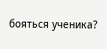бояться ученика?